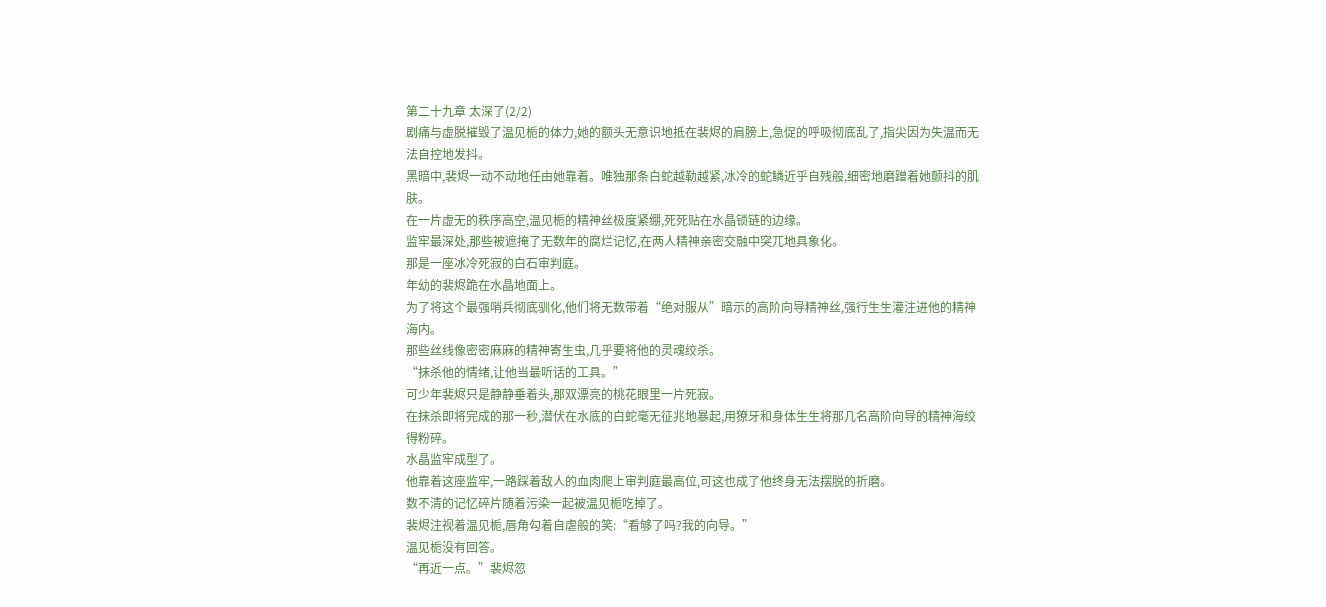第二十九章 太深了(2/2)
剧痛与虚脱摧毁了温见栀的体力,她的额头无意识地抵在裴烬的肩膀上,急促的呼吸彻底乱了,指尖因为失温而无法自控地发抖。
黑暗中,裴烬一动不动地任由她靠着。唯独那条白蛇越勒越紧,冰冷的蛇鳞近乎自残般,细密地磨蹭着她颤抖的肌肤。
在一片虚无的秩序高空,温见栀的精神丝极度紧绷,死死贴在水晶锁链的边缘。
监牢最深处,那些被遮掩了无数年的腐烂记忆,在两人精神亲密交融中突兀地具象化。
那是一座冰冷死寂的白石审判庭。
年幼的裴烬跪在水晶地面上。
为了将这个最强哨兵彻底驯化,他们将无数带着“绝对服从”暗示的高阶向导精神丝,强行生生灌注进他的精神海内。
那些丝线像密密麻麻的精神寄生虫,几乎要将他的灵魂绞杀。
“抹杀他的情绪,让他当最听话的工具。”
可少年裴烬只是静静垂着头,那双漂亮的桃花眼里一片死寂。
在抹杀即将完成的那一秒,潜伏在水底的白蛇毫无征兆地暴起,用獠牙和身体生生将那几名高阶向导的精神海绞得粉碎。
水晶监牢成型了。
他靠着这座监牢,一路踩着敌人的血肉爬上审判庭最高位,可这也成了他终身无法摆脱的折磨。
数不清的记忆碎片随着污染一起被温见栀吃掉了。
裴烬注视着温见栀,唇角勾着自虐般的笑:“看够了吗?我的向导。”
温见栀没有回答。
“再近一点。”裴烬忽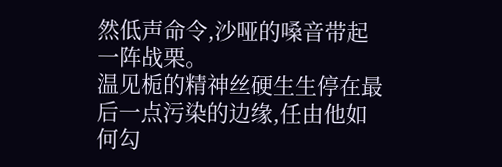然低声命令,沙哑的嗓音带起一阵战栗。
温见栀的精神丝硬生生停在最后一点污染的边缘,任由他如何勾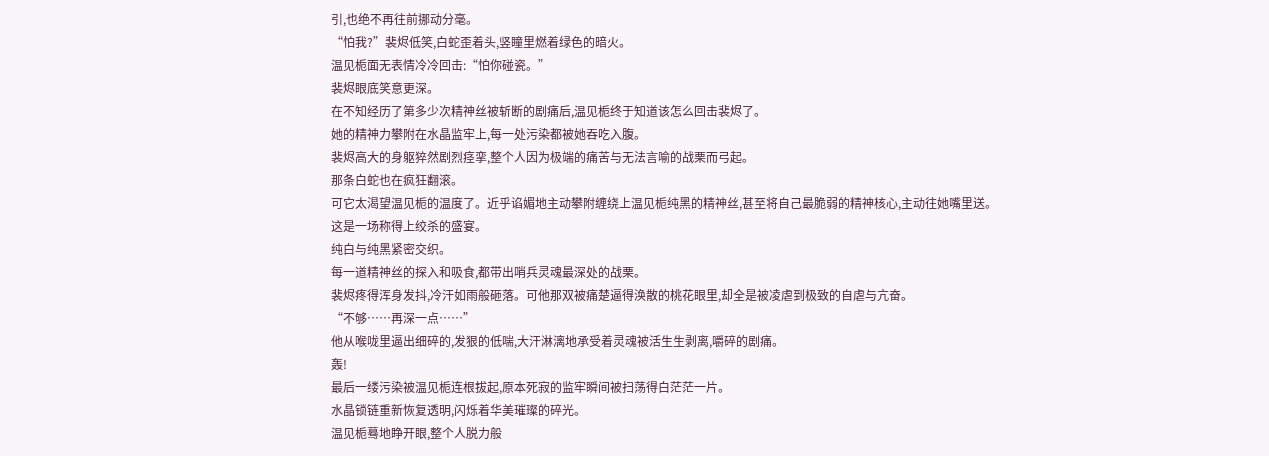引,也绝不再往前挪动分毫。
“怕我?”裴烬低笑,白蛇歪着头,竖瞳里燃着绿色的暗火。
温见栀面无表情冷冷回击:“怕你碰瓷。”
裴烬眼底笑意更深。
在不知经历了第多少次精神丝被斩断的剧痛后,温见栀终于知道该怎么回击裴烬了。
她的精神力攀附在水晶监牢上,每一处污染都被她吞吃入腹。
裴烬高大的身躯猝然剧烈痉挛,整个人因为极端的痛苦与无法言喻的战栗而弓起。
那条白蛇也在疯狂翻滚。
可它太渴望温见栀的温度了。近乎谄媚地主动攀附缠绕上温见栀纯黑的精神丝,甚至将自己最脆弱的精神核心,主动往她嘴里送。
这是一场称得上绞杀的盛宴。
纯白与纯黑紧密交织。
每一道精神丝的探入和吸食,都带出哨兵灵魂最深处的战栗。
裴烬疼得浑身发抖,冷汗如雨般砸落。可他那双被痛楚逼得涣散的桃花眼里,却全是被凌虐到极致的自虐与亢奋。
“不够……再深一点……”
他从喉咙里逼出细碎的,发狠的低喘,大汗淋漓地承受着灵魂被活生生剥离,嚼碎的剧痛。
轰!
最后一缕污染被温见栀连根拔起,原本死寂的监牢瞬间被扫荡得白茫茫一片。
水晶锁链重新恢复透明,闪烁着华美璀璨的碎光。
温见栀蓦地睁开眼,整个人脱力般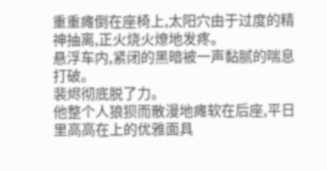重重瘫倒在座椅上,太阳穴由于过度的精神抽离,正火烧火燎地发疼。
悬浮车内,紧闭的黑暗被一声黏腻的喘息打破。
裴烬彻底脱了力。
他整个人狼狈而散漫地瘫软在后座,平日里高高在上的优雅面具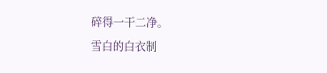碎得一干二净。
雪白的白衣制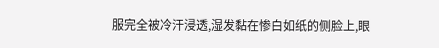服完全被冷汗浸透,湿发黏在惨白如纸的侧脸上,眼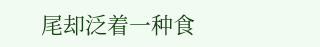尾却泛着一种食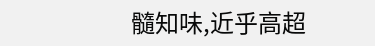髓知味,近乎高超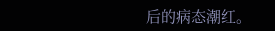后的病态潮红。